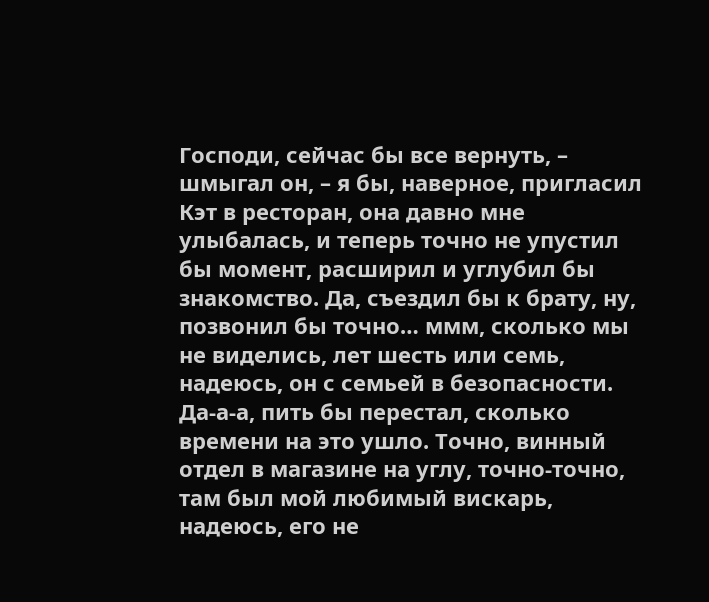Господи, сейчас бы все вернуть, – шмыгал он, – я бы, наверное, пригласил Кэт в ресторан, она давно мне улыбалась, и теперь точно не упустил бы момент, расширил и углубил бы знакомство. Да, съездил бы к брату, ну, позвонил бы точно… ммм, сколько мы не виделись, лет шесть или семь, надеюсь, он с семьей в безопасности. Да-а-а, пить бы перестал, сколько времени на это ушло. Точно, винный отдел в магазине на углу, точно-точно, там был мой любимый вискарь, надеюсь, его не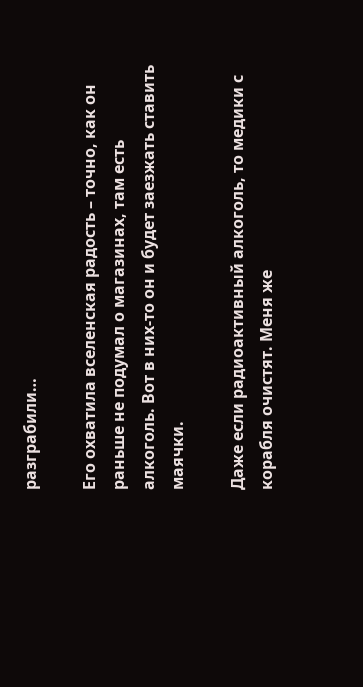разграбили…

Его охватила вселенская радость – точно, как он раньше не подумал о магазинах, там есть алкоголь. Вот в них-то он и будет заезжать ставить маячки.

Даже если радиоактивный алкоголь, то медики с корабля очистят. Меня же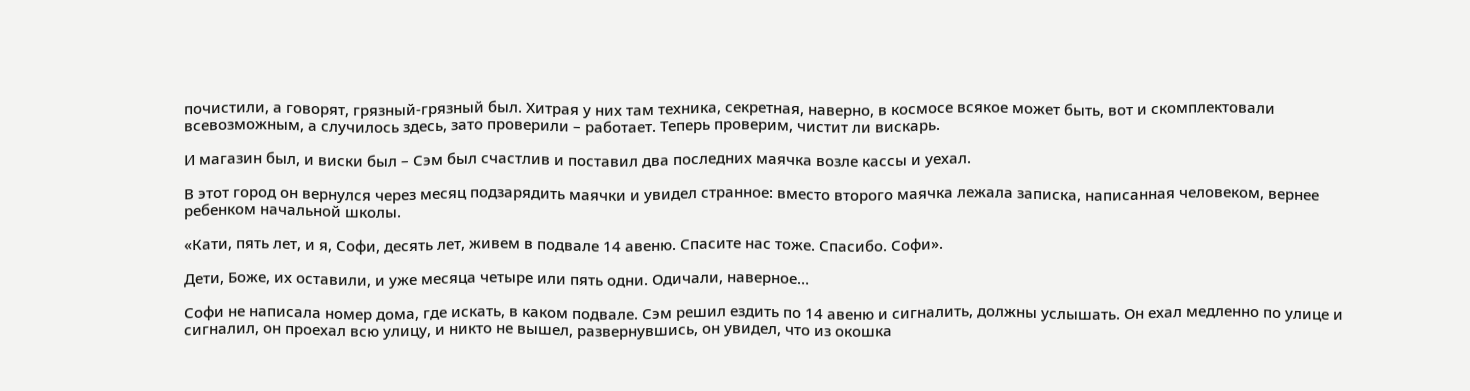почистили, а говорят, грязный-грязный был. Хитрая у них там техника, секретная, наверно, в космосе всякое может быть, вот и скомплектовали всевозможным, а случилось здесь, зато проверили – работает. Теперь проверим, чистит ли вискарь.

И магазин был, и виски был – Сэм был счастлив и поставил два последних маячка возле кассы и уехал.

В этот город он вернулся через месяц подзарядить маячки и увидел странное: вместо второго маячка лежала записка, написанная человеком, вернее ребенком начальной школы.

«Кати, пять лет, и я, Софи, десять лет, живем в подвале 14 авеню. Спасите нас тоже. Спасибо. Софи».

Дети, Боже, их оставили, и уже месяца четыре или пять одни. Одичали, наверное…

Софи не написала номер дома, где искать, в каком подвале. Сэм решил ездить по 14 авеню и сигналить, должны услышать. Он ехал медленно по улице и сигналил, он проехал всю улицу, и никто не вышел, развернувшись, он увидел, что из окошка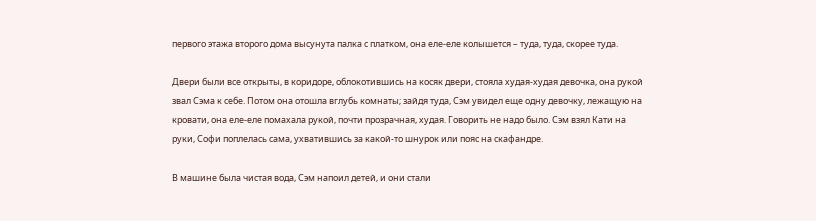первого этажа второго дома высунута палка с платком, она еле-еле колышется – туда, туда, скорее туда.

Двери были все открыты, в коридоре, облокотившись на косяк двери, стояла худая-худая девочка, она рукой звал Сэма к себе. Потом она отошла вглубь комнаты; зайдя туда, Сэм увидел еще одну девочку, лежащую на кровати, она еле-еле помахала рукой, почти прозрачная, худая. Говорить не надо было. Сэм взял Кати на руки, Софи поплелась сама, ухватившись за какой-то шнурок или пояс на скафандре.

В машине была чистая вода, Сэм напоил детей, и они стали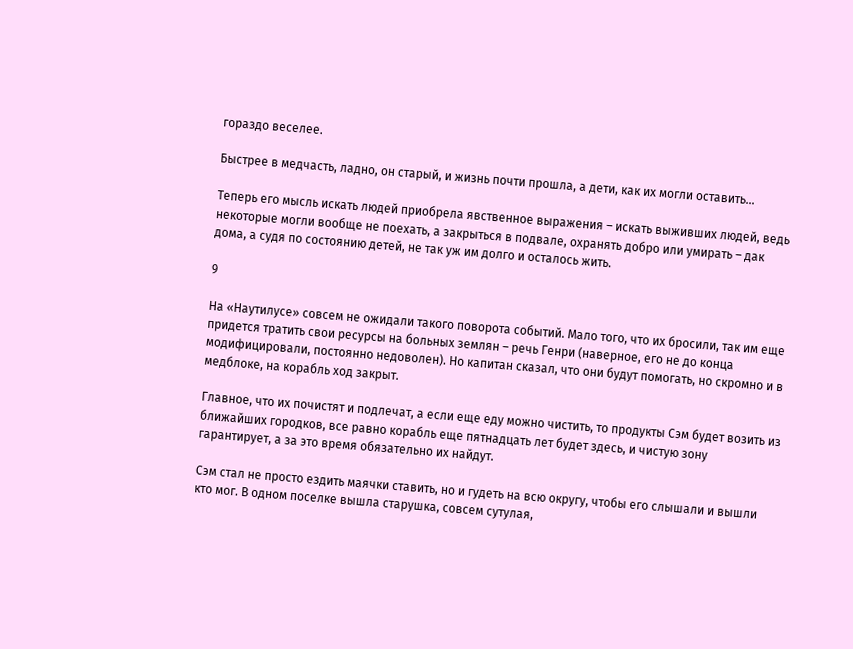гораздо веселее.

Быстрее в медчасть, ладно, он старый, и жизнь почти прошла, а дети, как их могли оставить…

Теперь его мысль искать людей приобрела явственное выражения – искать выживших людей, ведь некоторые могли вообще не поехать, а закрыться в подвале, охранять добро или умирать – дак дома, а судя по состоянию детей, не так уж им долго и осталось жить.

9

На «Наутилусе» совсем не ожидали такого поворота событий. Мало того, что их бросили, так им еще придется тратить свои ресурсы на больных землян – речь Генри (наверное, его не до конца модифицировали, постоянно недоволен). Но капитан сказал, что они будут помогать, но скромно и в медблоке, на корабль ход закрыт.

Главное, что их почистят и подлечат, а если еще еду можно чистить, то продукты Сэм будет возить из ближайших городков, все равно корабль еще пятнадцать лет будет здесь, и чистую зону гарантирует, а за это время обязательно их найдут.

Сэм стал не просто ездить маячки ставить, но и гудеть на всю округу, чтобы его слышали и вышли кто мог. В одном поселке вышла старушка, совсем сутулая,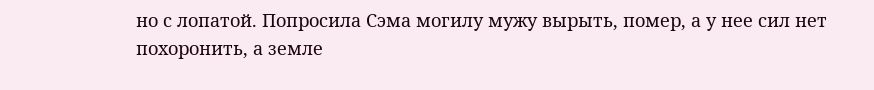но с лопатой. Попросила Сэма могилу мужу вырыть, помер, а у нее сил нет похоронить, а земле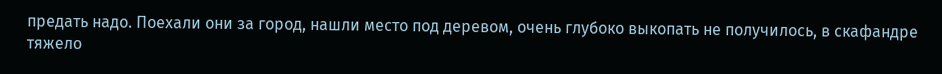предать надо. Поехали они за город, нашли место под деревом, очень глубоко выкопать не получилось, в скафандре тяжело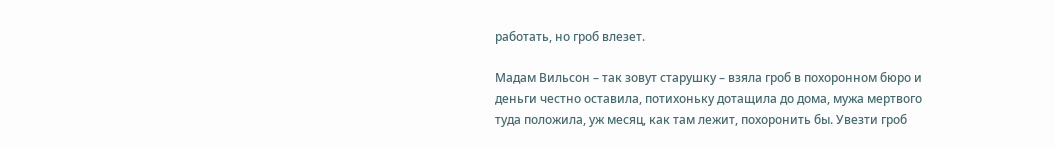работать, но гроб влезет.

Мадам Вильсон – так зовут старушку – взяла гроб в похоронном бюро и деньги честно оставила, потихоньку дотащила до дома, мужа мертвого туда положила, уж месяц, как там лежит, похоронить бы. Увезти гроб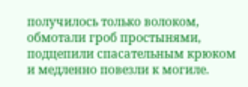получилось только волоком, обмотали гроб простынями, подцепили спасательным крюком и медленно повезли к могиле.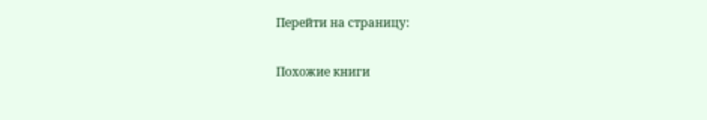Перейти на страницу:

Похожие книги